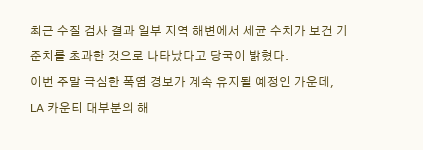최근 수질 검사 결과 일부 지역 해변에서 세균 수치가 보건 기준치를 초과한 것으로 나타났다고 당국이 밝혔다.
이번 주말 극심한 폭염 경보가 계속 유지될 예정인 가운데, LA 카운티 대부분의 해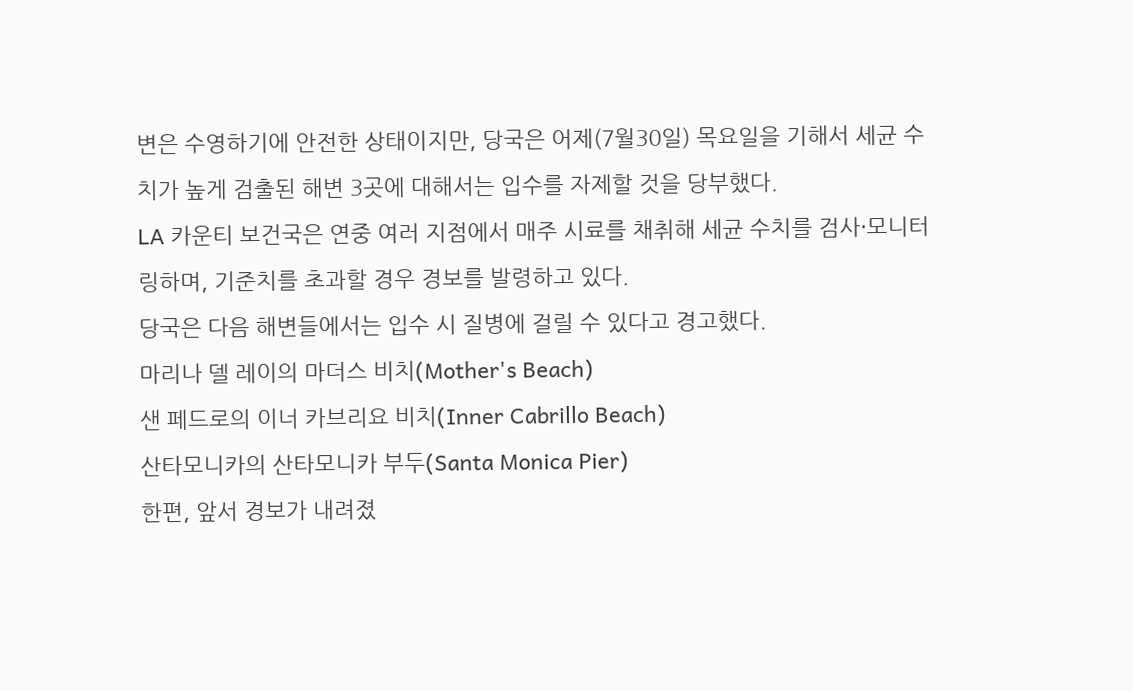변은 수영하기에 안전한 상태이지만, 당국은 어제(7월30일) 목요일을 기해서 세균 수치가 높게 검출된 해변 3곳에 대해서는 입수를 자제할 것을 당부했다.
LA 카운티 보건국은 연중 여러 지점에서 매주 시료를 채취해 세균 수치를 검사·모니터링하며, 기준치를 초과할 경우 경보를 발령하고 있다.
당국은 다음 해변들에서는 입수 시 질병에 걸릴 수 있다고 경고했다.
마리나 델 레이의 마더스 비치(Mother's Beach)
샌 페드로의 이너 카브리요 비치(Inner Cabrillo Beach)
산타모니카의 산타모니카 부두(Santa Monica Pier)
한편, 앞서 경보가 내려졌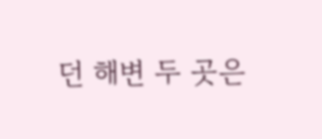던 해변 두 곳은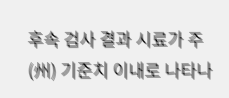후속 검사 결과 시료가 주(州) 기준치 이내로 나타나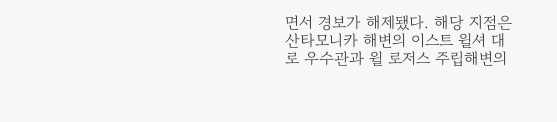면서 경보가 해제됐다. 해당 지점은 산타모니카 해변의 이스트 윌셔 대로 우수관과 윌 로저스 주립해변의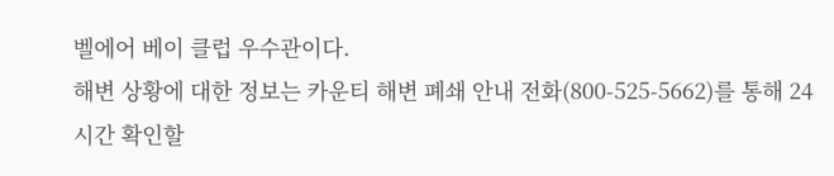벨에어 베이 클럽 우수관이다.
해변 상황에 대한 정보는 카운티 해변 폐쇄 안내 전화(800-525-5662)를 통해 24시간 확인할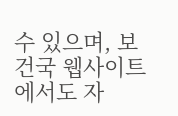수 있으며, 보건국 웹사이트에서도 자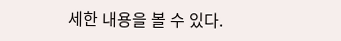세한 내용을 볼 수 있다.